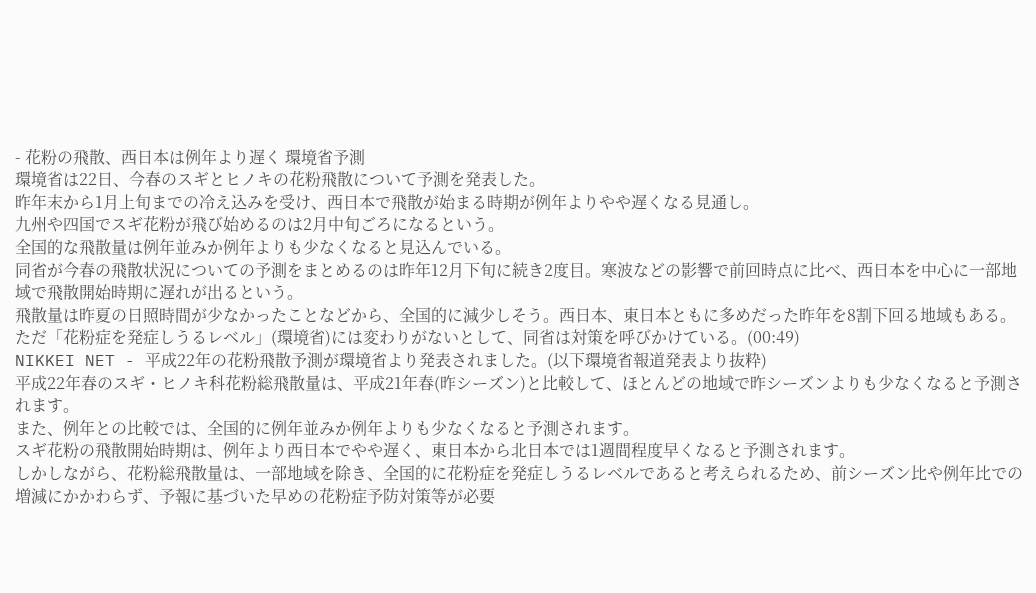- 花粉の飛散、西日本は例年より遅く 環境省予測
環境省は22日、今春のスギとヒノキの花粉飛散について予測を発表した。
昨年末から1月上旬までの冷え込みを受け、西日本で飛散が始まる時期が例年よりやや遅くなる見通し。
九州や四国でスギ花粉が飛び始めるのは2月中旬ごろになるという。
全国的な飛散量は例年並みか例年よりも少なくなると見込んでいる。
同省が今春の飛散状況についての予測をまとめるのは昨年12月下旬に続き2度目。寒波などの影響で前回時点に比べ、西日本を中心に一部地域で飛散開始時期に遅れが出るという。
飛散量は昨夏の日照時間が少なかったことなどから、全国的に減少しそう。西日本、東日本ともに多めだった昨年を8割下回る地域もある。ただ「花粉症を発症しうるレベル」(環境省)には変わりがないとして、同省は対策を呼びかけている。(00:49)
NIKKEI NET - 平成22年の花粉飛散予測が環境省より発表されました。(以下環境省報道発表より抜粋)
平成22年春のスギ・ヒノキ科花粉総飛散量は、平成21年春(昨シーズン)と比較して、ほとんどの地域で昨シーズンよりも少なくなると予測されます。
また、例年との比較では、全国的に例年並みか例年よりも少なくなると予測されます。
スギ花粉の飛散開始時期は、例年より西日本でやや遅く、東日本から北日本では1週間程度早くなると予測されます。
しかしながら、花粉総飛散量は、一部地域を除き、全国的に花粉症を発症しうるレベルであると考えられるため、前シーズン比や例年比での増減にかかわらず、予報に基づいた早めの花粉症予防対策等が必要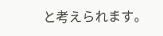と考えられます。